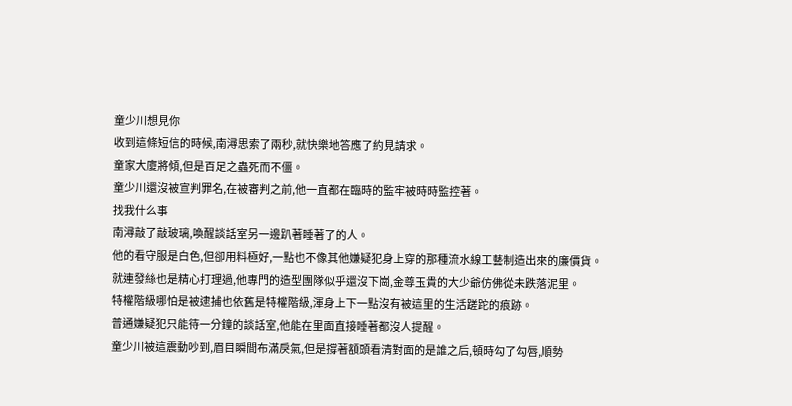童少川想見你
收到這條短信的時候,南潯思索了兩秒,就快樂地答應了約見請求。
童家大廈將傾,但是百足之蟲死而不僵。
童少川還沒被宣判罪名,在被審判之前,他一直都在臨時的監牢被時時監控著。
找我什么事
南潯敲了敲玻璃,喚醒談話室另一邊趴著睡著了的人。
他的看守服是白色,但卻用料極好,一點也不像其他嫌疑犯身上穿的那種流水線工藝制造出來的廉價貨。
就連發絲也是精心打理過,他專門的造型團隊似乎還沒下崗,金尊玉貴的大少爺仿佛從未跌落泥里。
特權階級哪怕是被逮捕也依舊是特權階級,渾身上下一點沒有被這里的生活蹉跎的痕跡。
普通嫌疑犯只能待一分鐘的談話室,他能在里面直接睡著都沒人提醒。
童少川被這震動吵到,眉目瞬間布滿戾氣,但是撐著額頭看清對面的是誰之后,頓時勾了勾唇,順勢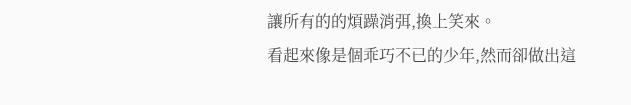讓所有的的煩躁消弭,換上笑來。
看起來像是個乖巧不已的少年,然而卻做出這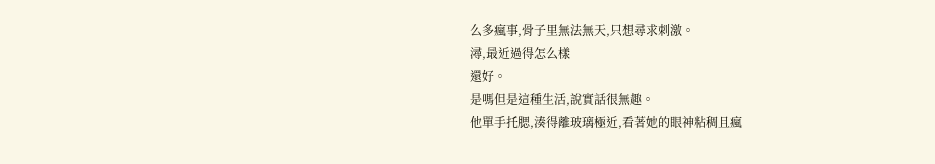么多瘋事,骨子里無法無天,只想尋求刺激。
潯,最近過得怎么樣
還好。
是嗎但是這種生活,說實話很無趣。
他單手托腮,湊得離玻璃極近,看著她的眼神粘稠且瘋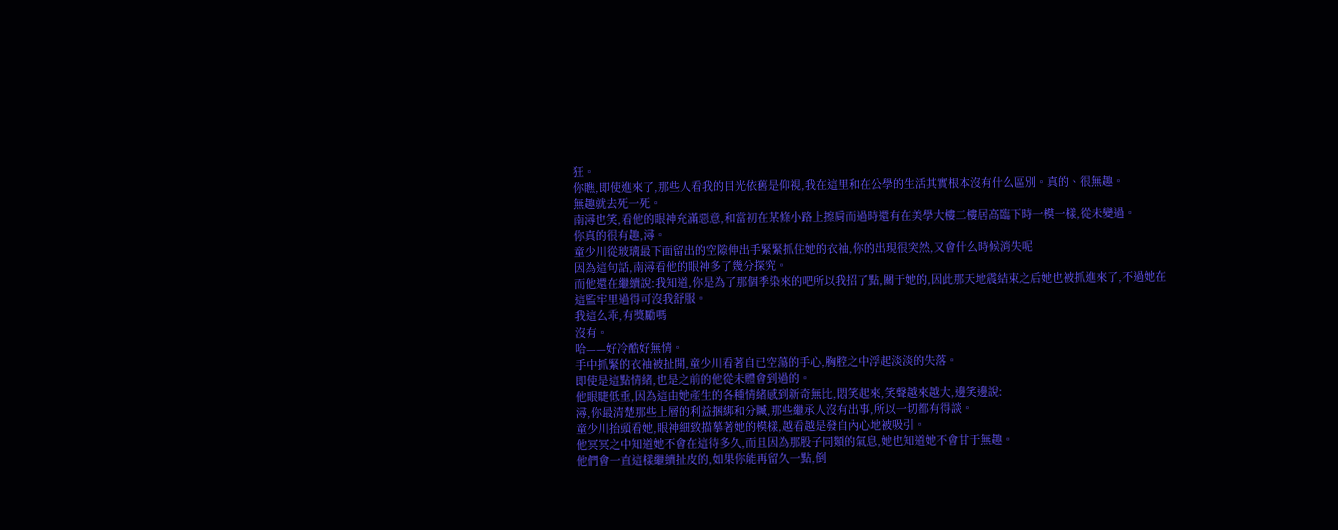狂。
你瞧,即使進來了,那些人看我的目光依舊是仰視,我在這里和在公學的生活其實根本沒有什么區別。真的、很無趣。
無趣就去死一死。
南潯也笑,看他的眼神充滿惡意,和當初在某條小路上擦肩而過時還有在美學大樓二樓居高臨下時一模一樣,從未變過。
你真的很有趣,潯。
童少川從玻璃最下面留出的空隙伸出手緊緊抓住她的衣袖,你的出現很突然,又會什么時候消失呢
因為這句話,南潯看他的眼神多了幾分探究。
而他還在繼續說:我知道,你是為了那個季染來的吧所以我招了點,關于她的,因此那天地震結束之后她也被抓進來了,不過她在這監牢里過得可沒我舒服。
我這么乖,有獎勵嗎
沒有。
哈——好冷酷好無情。
手中抓緊的衣袖被扯開,童少川看著自已空蕩的手心,胸腔之中浮起淡淡的失落。
即使是這點情緒,也是之前的他從未體會到過的。
他眼睫低垂,因為這由她產生的各種情緒感到新奇無比,悶笑起來,笑聲越來越大,邊笑邊說:
潯,你最清楚那些上層的利益捆綁和分贓,那些繼承人沒有出事,所以一切都有得談。
童少川抬頭看她,眼神細致描摹著她的模樣,越看越是發自內心地被吸引。
他冥冥之中知道她不會在這待多久,而且因為那股子同類的氣息,她也知道她不會甘于無趣。
他們會一直這樣繼續扯皮的,如果你能再留久一點,倒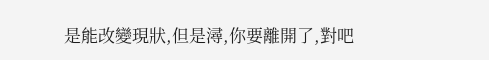是能改變現狀,但是潯,你要離開了,對吧